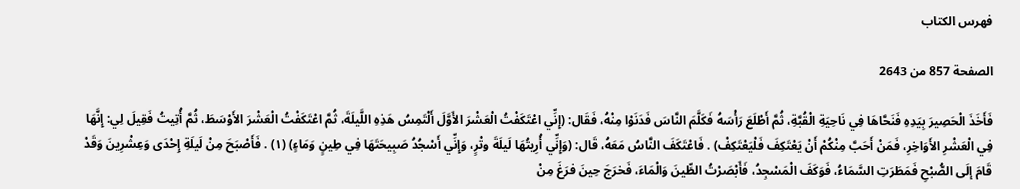فهرس الكتاب

الصفحة 857 من 2643

فَأَخَذَ الْحَصِيرَ بِيَدِهِ فَنَحَّاهَا فِي نَاحِيَةِ الْقُبَّةِ، ثُمَّ أَطْلَعَ رَأْسَهُ فَكَلَّمَ النَّاسَ فَدَنَوْا مِنْهُ، فَقَال: (إِنِّي اعْتَكَفْتُ الْعَشْرَ الأَوَّلَ أَلْتَمِسُ هَذِهِ اللَّيلَةَ، ثُمَّ اعْتَكَفْتُ الْعَشْرَ الأَوْسَطَ، ثُمَّ أُتِيتُ فَقِيلَ لِي: إِنَّهَا فِي الْعَشْرِ الأَوَاخِرِ، فَمَنْ أَحَبَّ مِنْكُمْ أَنْ يَعْتَكِفَ فَلْيَعْتَكِفْ) . فَاعْتَكَفَ النَّاسُ مَعَهُ، قَال: (وَإِنِّي أُرِيتُهَا لَيلَةَ وتْرٍ، وَإِنِّي أَسْجُدُ صَبِيحَتَهَا فِي طِينٍ وَمَاءٍ) (١) . فَأَصْبَحَ مِنْ لَيلَةِ إِحْدَى وَعِشْرِينَ وَقَدْ قَامَ إلَى الصُّبْحِ فَمَطَرَتِ السَّمَاءُ، فَوَكَفَ الْمَسْجِدُ، فَأَبْصَرْتُ الطِّينَ وَالْمَاءَ، فَخرَجَ حِينَ فرَغَ مِنْ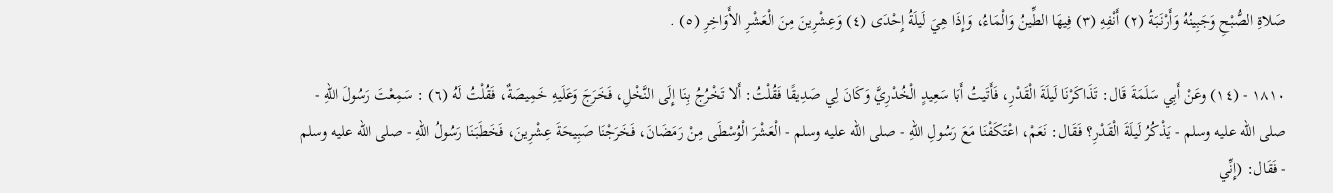صَلاةِ الصُّبْحِ وَجَبِينُهُ وَأَرْنَبَةُ (٢) أَنْفِهِ (٣) فِيهَا الطِّينُ وَالْمَاءُ، وَإِذَا هِيَ لَيلَةُ إِحْدَى (٤) وَعِشْرِينَ مِنَ الْعَشْرِ الأَوَاخِرِ (٥) .

١٨١٠ - (١٤) وعَنْ أَبِي سَلَمَةَ قَال: تَذَاكَرْنَا لَيلَةَ الْقَدْرِ، فَأَتَيتُ أَبَا سَعِيدٍ الْخُدْرِيَّ وَكَانَ لِي صَدِيقًا فَقُلْتُ: أَلا تَخْرُجُ بِنَا إِلَى النَّخْلِ، فَخَرَجَ وَعَلَيهِ خَمِيصَةٌ، فَقُلْتُ لَهُ (٦) : سَمِعْتَ رَسُولَ اللهِ - صلى الله عليه وسلم - يَذْكُرُ لَيلَةَ الْقَدْرِ؟ فَقَال: نَعَمْ، اعْتَكَفْنَا مَعَ رَسُولِ اللهِ - صلى الله عليه وسلم - الْعَشْرَ الْوُسْطَى مِنْ رَمَضَانَ، فَخَرَجْنَا صَبِيحَةَ عِشْرِينَ، فَخَطَبَنَا رَسُولُ اللهِ - صلى الله عليه وسلم - فَقَال: (إِنِّي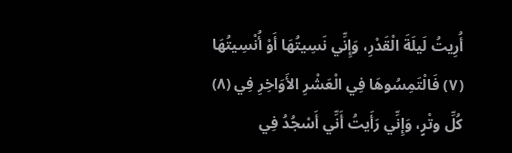أُرِيتُ لَيلَةَ الْقَدْرِ، وَإِنِّي نَسِيتُهَا أَوْ أُنْسِيتُهَا (٧) فَالْتَمِسُوهَا فِي الْعَشْرِ الأَوَاخِرِ فِي (٨) كُلِّ وتْرٍ، وَإِنِّي رَأَيتُ أَنِّي أَسْجُدُ فِي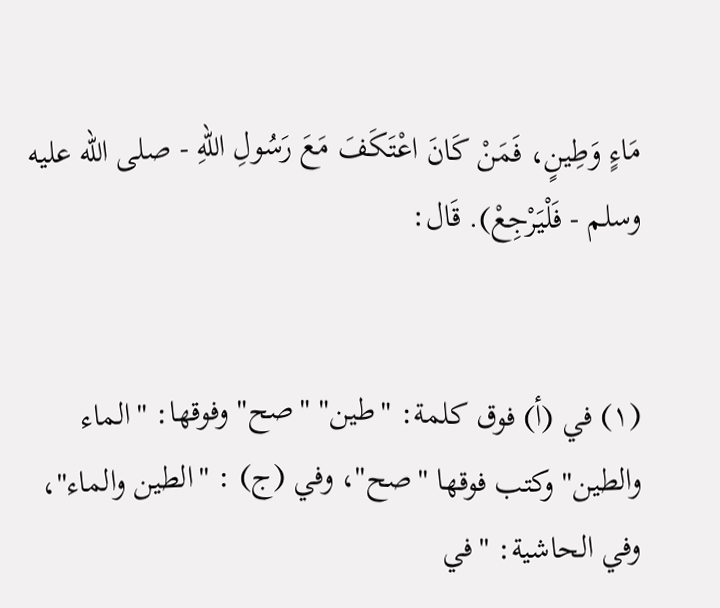مَاءٍ وَطِينٍ، فَمَنْ كَانَ اعْتَكَفَ مَعَ رَسُولِ اللهِ - صلى الله عليه وسلم - فَلْيَرْجِعْ). قَال:


(١) في (أ) فوق كلمة: "طين" "صح" وفوقها: "الماء والطين" وكتب فوقها "صح"، وفي (ج) : "الطين والماء"، وفي الحاشية: "في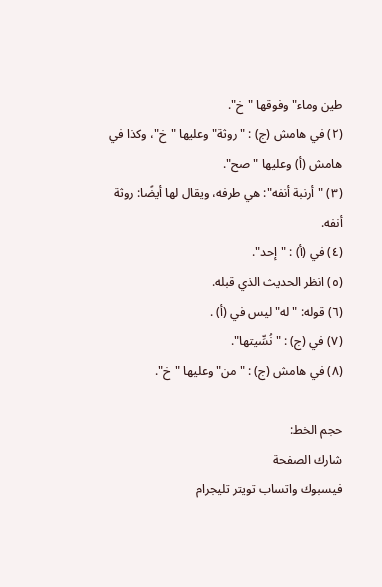طين وماء" وفوقها "خ".
(٢) في هامش (ج) : "روثة" وعليها "خ"، وكذا في هامش (أ) وعليها "صح".
(٣) "أرنبة أنفه": هي طرفه، ويقال لها أيضًا: روثة أنفه.
(٤) في (أ) : "إحد".
(٥) انظر الحديث الذي قبله.
(٦) قوله: "له" ليس في (أ) .
(٧) في (ج) : "نُسِّيتها".
(٨) في هامش (ج) : "من" وعليها "خ".

حجم الخط:
شارك الصفحة
فيسبوك واتساب تويتر تليجرام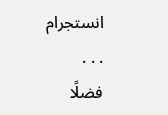انستجرام
. . .
فضلًا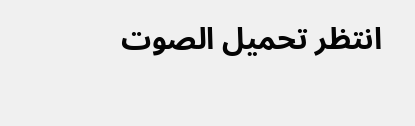انتظر تحميل الصوت